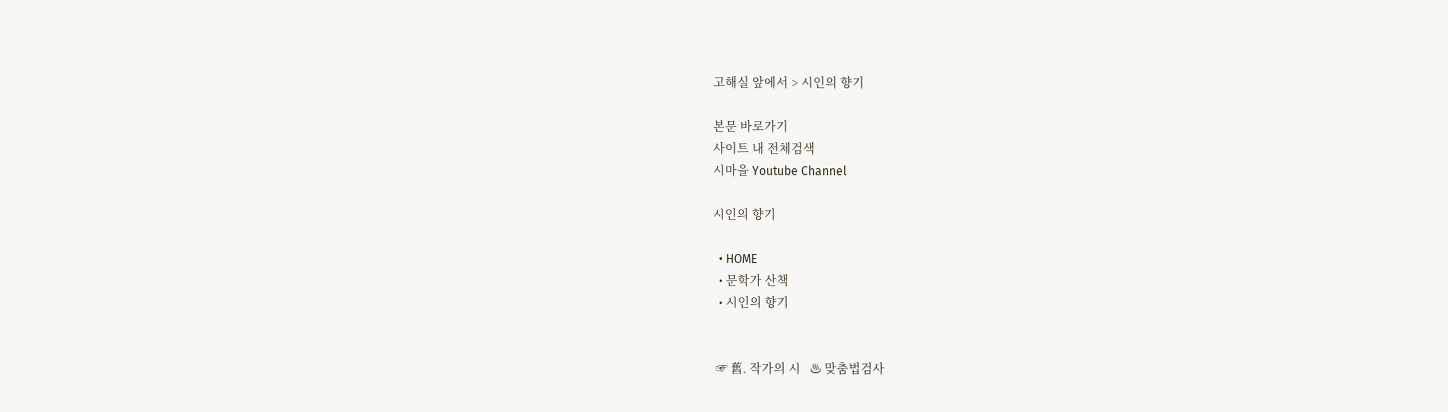고해실 앞에서 > 시인의 향기

본문 바로가기
사이트 내 전체검색
시마을 Youtube Channel

시인의 향기

  • HOME
  • 문학가 산책
  • 시인의 향기


 ☞ 舊. 작가의 시   ♨ 맞춤법검사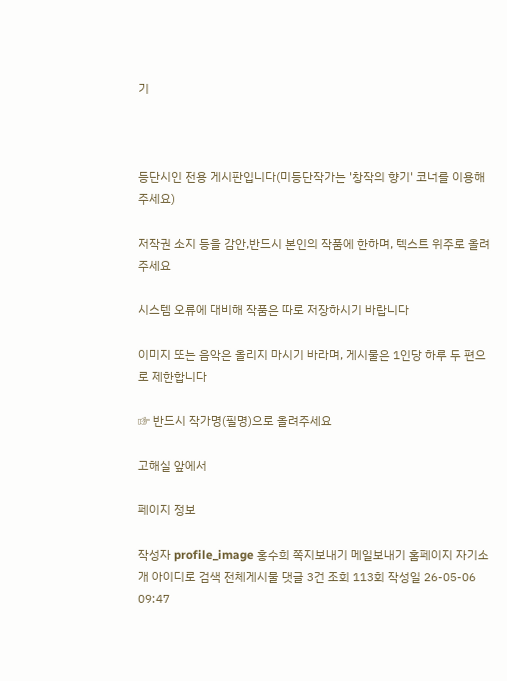기



등단시인 전용 게시판입니다(미등단작가는 '창작의 향기' 코너를 이용해주세요)

저작권 소지 등을 감안,반드시 본인의 작품에 한하며, 텍스트 위주로 올려주세요

시스템 오류에 대비해 작품은 따로 저장하시기 바랍니다

이미지 또는 음악은 올리지 마시기 바라며, 게시물은 1인당 하루 두 편으로 제한합니다

☞ 반드시 작가명(필명)으로 올려주세요

고해실 앞에서

페이지 정보

작성자 profile_image 홍수희 쪽지보내기 메일보내기 홈페이지 자기소개 아이디로 검색 전체게시물 댓글 3건 조회 113회 작성일 26-05-06 09:47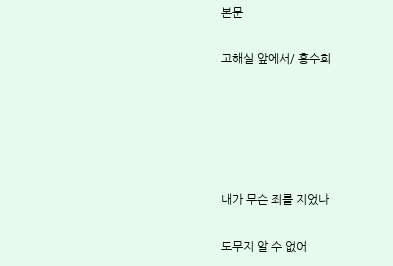본문

고해실 앞에서/ 홍수희





내가 무슨 죄를 지었나

도무지 알 수 없어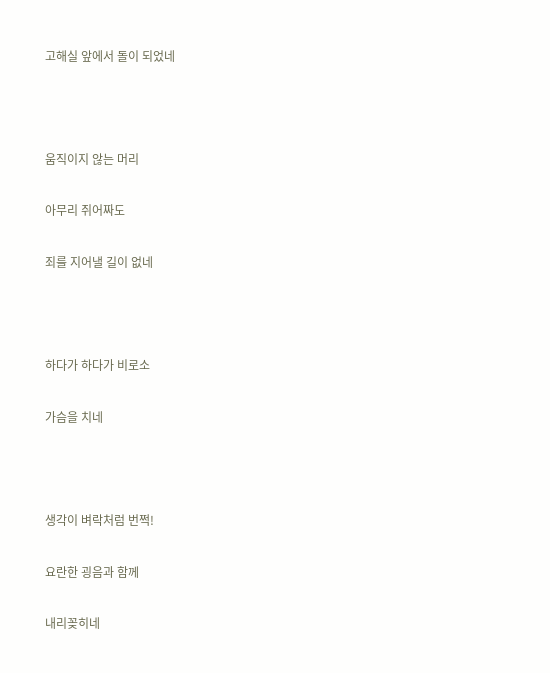고해실 앞에서 돌이 되었네



움직이지 않는 머리

아무리 쥐어짜도

죄를 지어낼 길이 없네



하다가 하다가 비로소

가슴을 치네



생각이 벼락처럼 번쩍!

요란한 굉음과 함께

내리꽂히네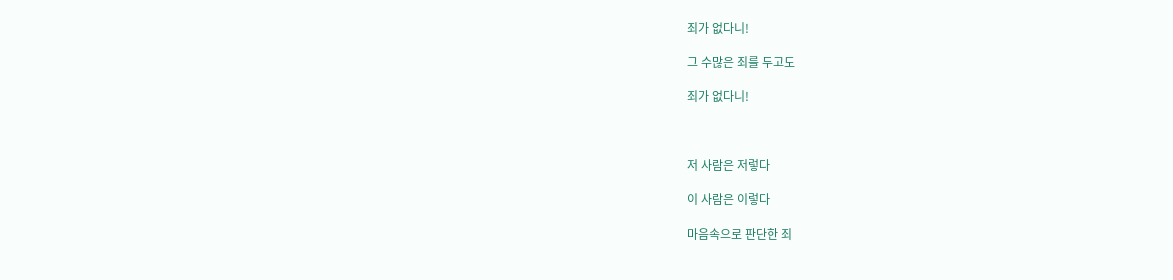죄가 없다니!

그 수많은 죄를 두고도

죄가 없다니!



저 사람은 저렇다

이 사람은 이렇다

마음속으로 판단한 죄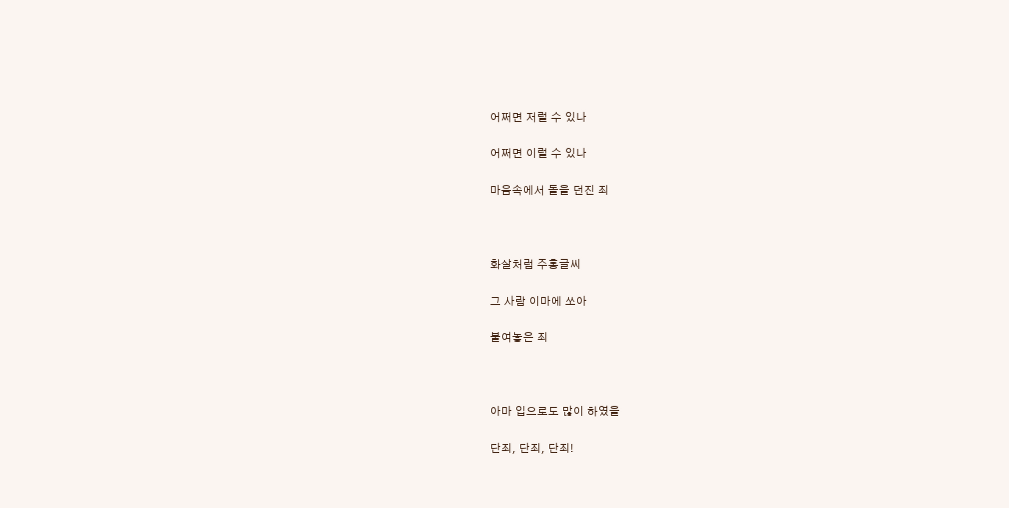어쩌면 저럴 수 있나

어쩌면 이럴 수 있나

마음속에서 돌을 던진 죄



화살처럼 주홍글씨

그 사람 이마에 쏘아

붙여놓은 죄



아마 입으로도 많이 하였을

단죄, 단죄, 단죄!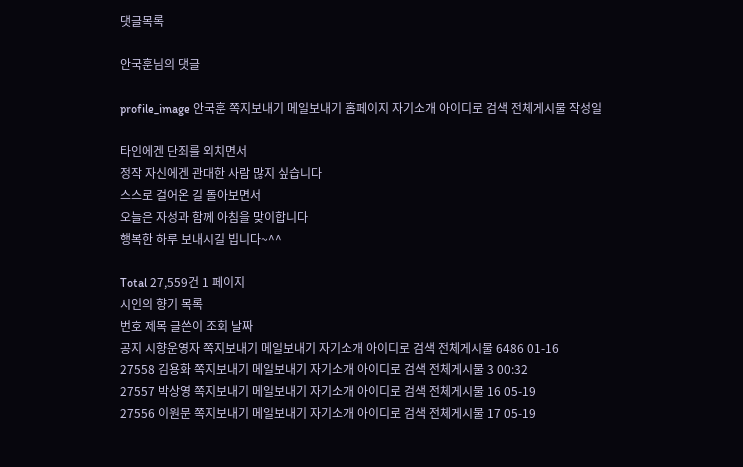댓글목록

안국훈님의 댓글

profile_image 안국훈 쪽지보내기 메일보내기 홈페이지 자기소개 아이디로 검색 전체게시물 작성일

타인에겐 단죄를 외치면서
정작 자신에겐 관대한 사람 많지 싶습니다
스스로 걸어온 길 돌아보면서
오늘은 자성과 함께 아침을 맞이합니다
행복한 하루 보내시길 빕니다~^^

Total 27,559건 1 페이지
시인의 향기 목록
번호 제목 글쓴이 조회 날짜
공지 시향운영자 쪽지보내기 메일보내기 자기소개 아이디로 검색 전체게시물 6486 01-16
27558 김용화 쪽지보내기 메일보내기 자기소개 아이디로 검색 전체게시물 3 00:32
27557 박상영 쪽지보내기 메일보내기 자기소개 아이디로 검색 전체게시물 16 05-19
27556 이원문 쪽지보내기 메일보내기 자기소개 아이디로 검색 전체게시물 17 05-19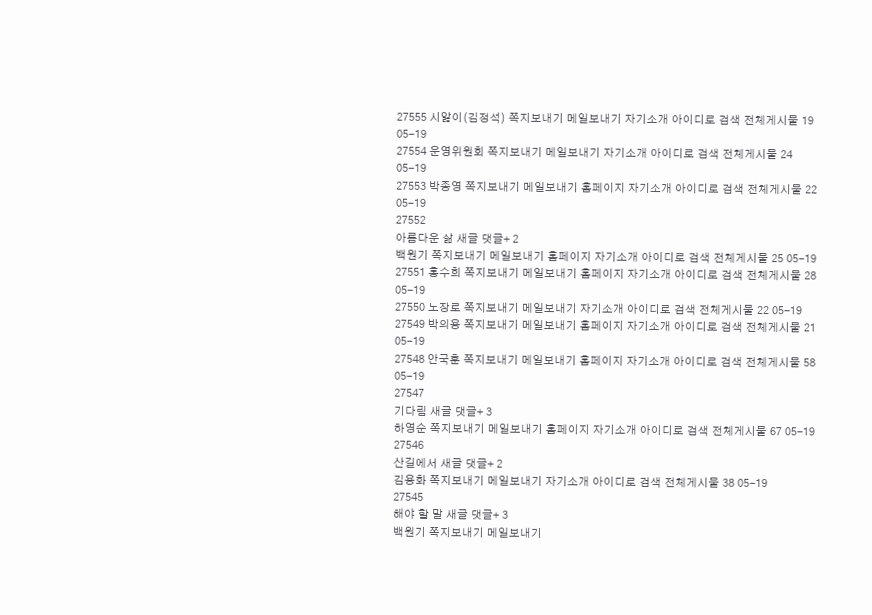27555 시앓이(김정석) 쪽지보내기 메일보내기 자기소개 아이디로 검색 전체게시물 19 05-19
27554 운영위원회 쪽지보내기 메일보내기 자기소개 아이디로 검색 전체게시물 24 05-19
27553 박종영 쪽지보내기 메일보내기 홈페이지 자기소개 아이디로 검색 전체게시물 22 05-19
27552
아름다운 삶 새글 댓글+ 2
백원기 쪽지보내기 메일보내기 홈페이지 자기소개 아이디로 검색 전체게시물 25 05-19
27551 홍수희 쪽지보내기 메일보내기 홈페이지 자기소개 아이디로 검색 전체게시물 28 05-19
27550 노장로 쪽지보내기 메일보내기 자기소개 아이디로 검색 전체게시물 22 05-19
27549 박의용 쪽지보내기 메일보내기 홈페이지 자기소개 아이디로 검색 전체게시물 21 05-19
27548 안국훈 쪽지보내기 메일보내기 홈페이지 자기소개 아이디로 검색 전체게시물 58 05-19
27547
기다림 새글 댓글+ 3
하영순 쪽지보내기 메일보내기 홈페이지 자기소개 아이디로 검색 전체게시물 67 05-19
27546
산길에서 새글 댓글+ 2
김용화 쪽지보내기 메일보내기 자기소개 아이디로 검색 전체게시물 38 05-19
27545
해야 할 말 새글 댓글+ 3
백원기 쪽지보내기 메일보내기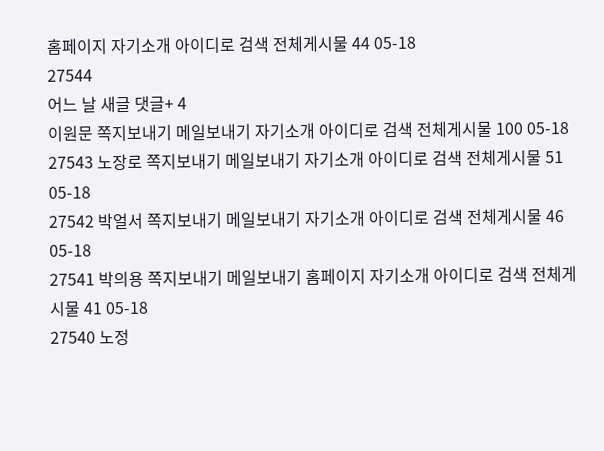홈페이지 자기소개 아이디로 검색 전체게시물 44 05-18
27544
어느 날 새글 댓글+ 4
이원문 쪽지보내기 메일보내기 자기소개 아이디로 검색 전체게시물 100 05-18
27543 노장로 쪽지보내기 메일보내기 자기소개 아이디로 검색 전체게시물 51 05-18
27542 박얼서 쪽지보내기 메일보내기 자기소개 아이디로 검색 전체게시물 46 05-18
27541 박의용 쪽지보내기 메일보내기 홈페이지 자기소개 아이디로 검색 전체게시물 41 05-18
27540 노정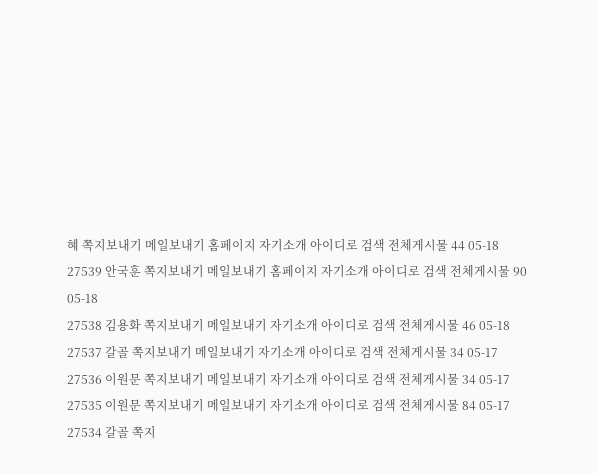혜 쪽지보내기 메일보내기 홈페이지 자기소개 아이디로 검색 전체게시물 44 05-18
27539 안국훈 쪽지보내기 메일보내기 홈페이지 자기소개 아이디로 검색 전체게시물 90 05-18
27538 김용화 쪽지보내기 메일보내기 자기소개 아이디로 검색 전체게시물 46 05-18
27537 갈골 쪽지보내기 메일보내기 자기소개 아이디로 검색 전체게시물 34 05-17
27536 이원문 쪽지보내기 메일보내기 자기소개 아이디로 검색 전체게시물 34 05-17
27535 이원문 쪽지보내기 메일보내기 자기소개 아이디로 검색 전체게시물 84 05-17
27534 갈골 쪽지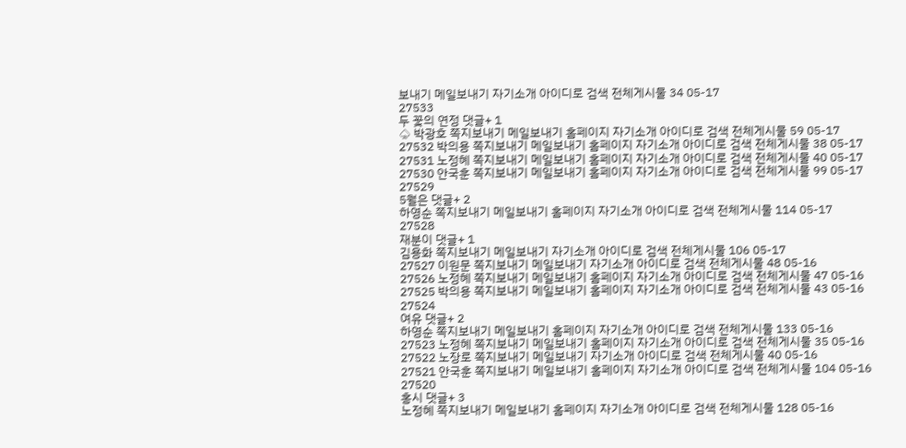보내기 메일보내기 자기소개 아이디로 검색 전체게시물 34 05-17
27533
두 꽃의 연정 댓글+ 1
♤ 박광호 쪽지보내기 메일보내기 홈페이지 자기소개 아이디로 검색 전체게시물 59 05-17
27532 박의용 쪽지보내기 메일보내기 홈페이지 자기소개 아이디로 검색 전체게시물 38 05-17
27531 노정혜 쪽지보내기 메일보내기 홈페이지 자기소개 아이디로 검색 전체게시물 40 05-17
27530 안국훈 쪽지보내기 메일보내기 홈페이지 자기소개 아이디로 검색 전체게시물 99 05-17
27529
5월은 댓글+ 2
하영순 쪽지보내기 메일보내기 홈페이지 자기소개 아이디로 검색 전체게시물 114 05-17
27528
재분이 댓글+ 1
김용화 쪽지보내기 메일보내기 자기소개 아이디로 검색 전체게시물 106 05-17
27527 이원문 쪽지보내기 메일보내기 자기소개 아이디로 검색 전체게시물 48 05-16
27526 노정혜 쪽지보내기 메일보내기 홈페이지 자기소개 아이디로 검색 전체게시물 47 05-16
27525 박의용 쪽지보내기 메일보내기 홈페이지 자기소개 아이디로 검색 전체게시물 43 05-16
27524
여유 댓글+ 2
하영순 쪽지보내기 메일보내기 홈페이지 자기소개 아이디로 검색 전체게시물 133 05-16
27523 노정혜 쪽지보내기 메일보내기 홈페이지 자기소개 아이디로 검색 전체게시물 35 05-16
27522 노장로 쪽지보내기 메일보내기 자기소개 아이디로 검색 전체게시물 40 05-16
27521 안국훈 쪽지보내기 메일보내기 홈페이지 자기소개 아이디로 검색 전체게시물 104 05-16
27520
홍시 댓글+ 3
노정혜 쪽지보내기 메일보내기 홈페이지 자기소개 아이디로 검색 전체게시물 128 05-16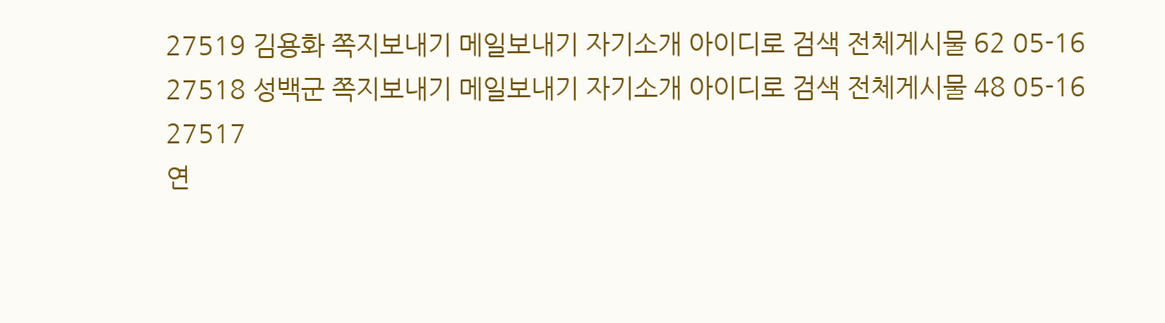27519 김용화 쪽지보내기 메일보내기 자기소개 아이디로 검색 전체게시물 62 05-16
27518 성백군 쪽지보내기 메일보내기 자기소개 아이디로 검색 전체게시물 48 05-16
27517
연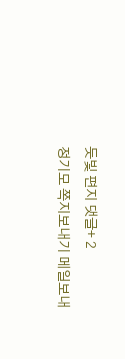둣빛 편지 댓글+ 2
정기모 쪽지보내기 메일보내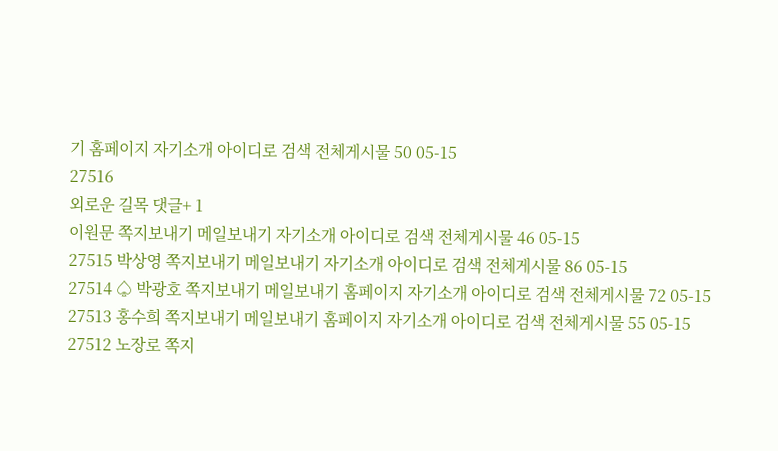기 홈페이지 자기소개 아이디로 검색 전체게시물 50 05-15
27516
외로운 길목 댓글+ 1
이원문 쪽지보내기 메일보내기 자기소개 아이디로 검색 전체게시물 46 05-15
27515 박상영 쪽지보내기 메일보내기 자기소개 아이디로 검색 전체게시물 86 05-15
27514 ♤ 박광호 쪽지보내기 메일보내기 홈페이지 자기소개 아이디로 검색 전체게시물 72 05-15
27513 홍수희 쪽지보내기 메일보내기 홈페이지 자기소개 아이디로 검색 전체게시물 55 05-15
27512 노장로 쪽지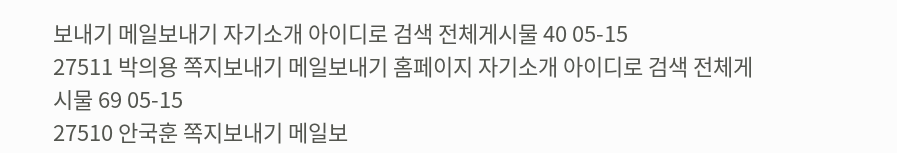보내기 메일보내기 자기소개 아이디로 검색 전체게시물 40 05-15
27511 박의용 쪽지보내기 메일보내기 홈페이지 자기소개 아이디로 검색 전체게시물 69 05-15
27510 안국훈 쪽지보내기 메일보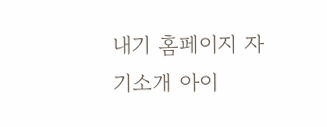내기 홈페이지 자기소개 아이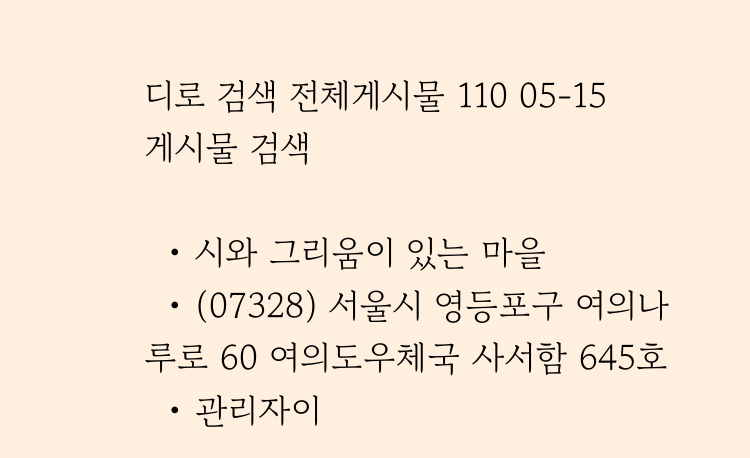디로 검색 전체게시물 110 05-15
게시물 검색

  • 시와 그리움이 있는 마을
  • (07328) 서울시 영등포구 여의나루로 60 여의도우체국 사서함 645호
  • 관리자이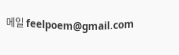메일 feelpoem@gmail.com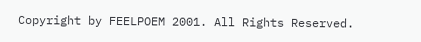Copyright by FEELPOEM 2001. All Rights Reserved.